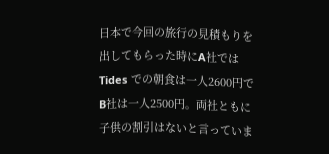日本で今回の旅行の見積もりを出してもらった時にA社ではTides での朝食は一人2600円でB社は一人2500円。両社ともに子供の割引はないと言っていま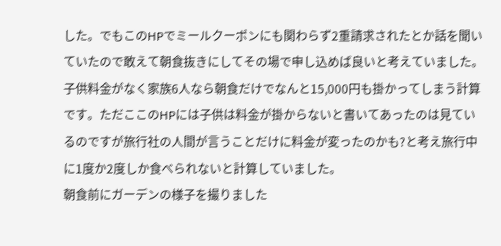した。でもこのHPでミールクーポンにも関わらず2重請求されたとか話を聞いていたので敢えて朝食抜きにしてその場で申し込めば良いと考えていました。子供料金がなく家族6人なら朝食だけでなんと15,000円も掛かってしまう計算です。ただここのHPには子供は料金が掛からないと書いてあったのは見ているのですが旅行社の人間が言うことだけに料金が変ったのかも?と考え旅行中に1度か2度しか食べられないと計算していました。
朝食前にガーデンの様子を撮りました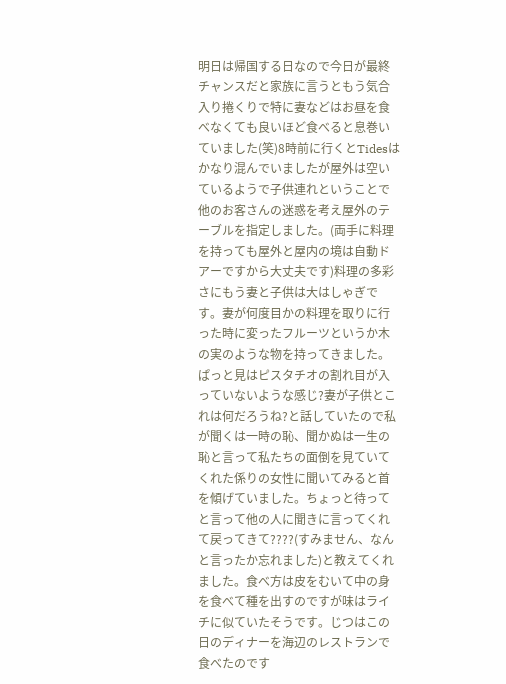明日は帰国する日なので今日が最終チャンスだと家族に言うともう気合入り捲くりで特に妻などはお昼を食べなくても良いほど食べると息巻いていました(笑)8時前に行くとTidesはかなり混んでいましたが屋外は空いているようで子供連れということで他のお客さんの迷惑を考え屋外のテーブルを指定しました。(両手に料理を持っても屋外と屋内の境は自動ドアーですから大丈夫です)料理の多彩さにもう妻と子供は大はしゃぎです。妻が何度目かの料理を取りに行った時に変ったフルーツというか木の実のような物を持ってきました。ぱっと見はピスタチオの割れ目が入っていないような感じ?妻が子供とこれは何だろうね?と話していたので私が聞くは一時の恥、聞かぬは一生の恥と言って私たちの面倒を見ていてくれた係りの女性に聞いてみると首を傾げていました。ちょっと待ってと言って他の人に聞きに言ってくれて戻ってきて????(すみません、なんと言ったか忘れました)と教えてくれました。食べ方は皮をむいて中の身を食べて種を出すのですが味はライチに似ていたそうです。じつはこの日のディナーを海辺のレストランで食べたのです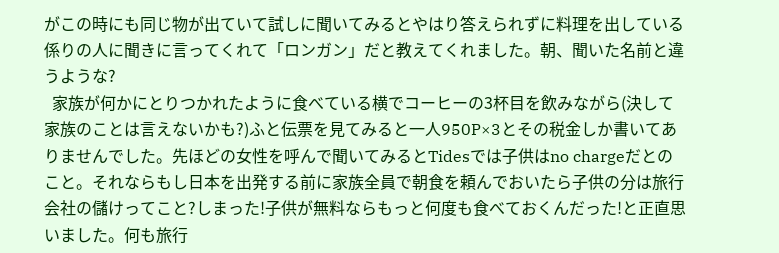がこの時にも同じ物が出ていて試しに聞いてみるとやはり答えられずに料理を出している係りの人に聞きに言ってくれて「ロンガン」だと教えてくれました。朝、聞いた名前と違うような?
  家族が何かにとりつかれたように食べている横でコーヒーの3杯目を飲みながら(決して家族のことは言えないかも?)ふと伝票を見てみると一人950P×3とその税金しか書いてありませんでした。先ほどの女性を呼んで聞いてみるとTidesでは子供はno chargeだとのこと。それならもし日本を出発する前に家族全員で朝食を頼んでおいたら子供の分は旅行会社の儲けってこと?しまった!子供が無料ならもっと何度も食べておくんだった!と正直思いました。何も旅行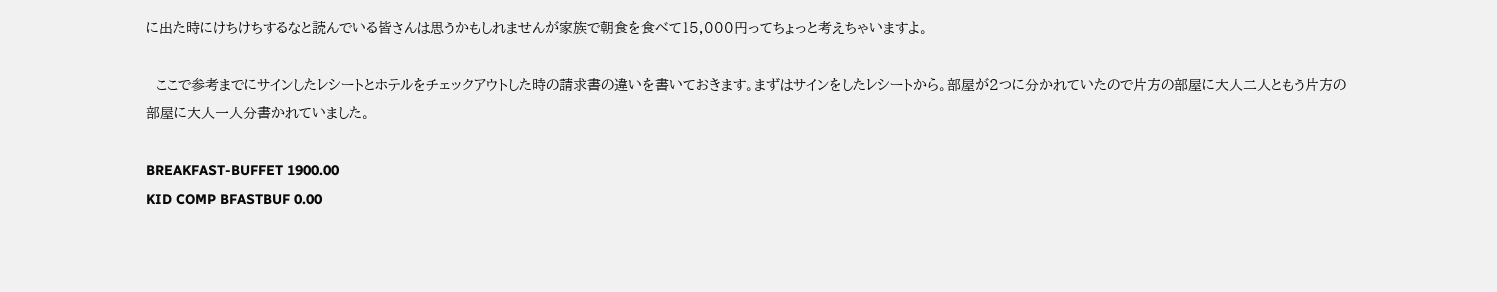に出た時にけちけちするなと読んでいる皆さんは思うかもしれませんが家族で朝食を食べて15,000円ってちょっと考えちゃいますよ。

  ここで参考までにサインしたレシートとホテルをチェックアウトした時の請求書の違いを書いておきます。まずはサインをしたレシートから。部屋が2つに分かれていたので片方の部屋に大人二人ともう片方の部屋に大人一人分書かれていました。

BREAKFAST-BUFFET 1900.00
KID COMP BFASTBUF 0.00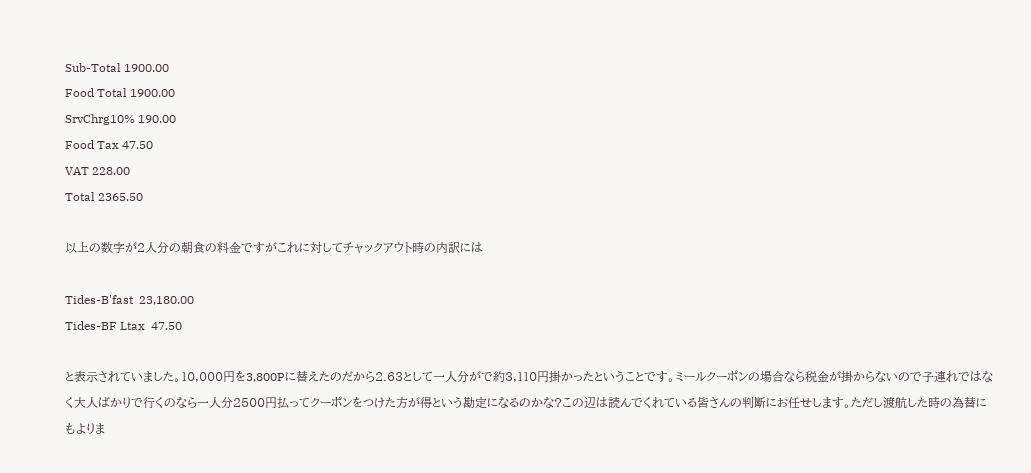Sub-Total 1900.00
Food Total 1900.00
SrvChrg10% 190.00
Food Tax 47.50
VAT 228.00
Total 2365.50

以上の数字が2人分の朝食の料金ですがこれに対してチャックアウト時の内訳には

Tides-B'fast  23,180.00
Tides-BF Ltax  47.50

と表示されていました。10,000円を3,800Pに替えたのだから2.63として一人分がで約3,110円掛かったということです。ミールクーポンの場合なら税金が掛からないので子連れではなく大人ばかりで行くのなら一人分2500円払ってクーポンをつけた方が得という勘定になるのかな?この辺は読んでくれている皆さんの判断にお任せします。ただし渡航した時の為替にもよりま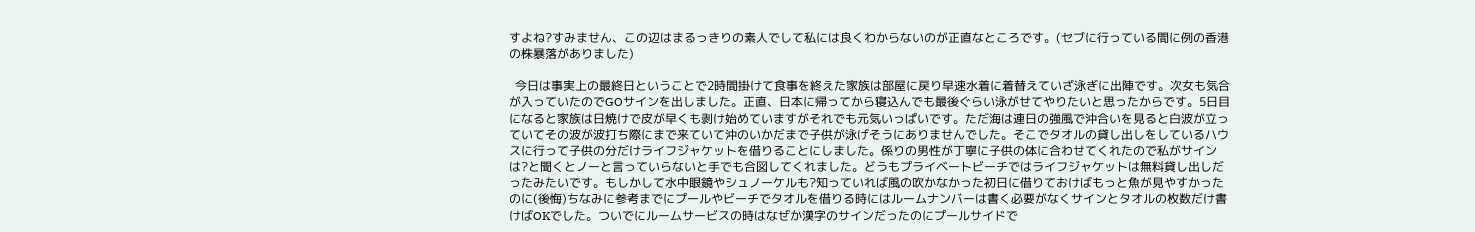すよね?すみません、この辺はまるっきりの素人でして私には良くわからないのが正直なところです。(セブに行っている間に例の香港の株暴落がありました)

  今日は事実上の最終日ということで2時間掛けて食事を終えた家族は部屋に戻り早速水着に着替えていざ泳ぎに出陣です。次女も気合が入っていたのでGOサインを出しました。正直、日本に帰ってから寝込んでも最後ぐらい泳がせてやりたいと思ったからです。5日目になると家族は日焼けで皮が早くも剥け始めていますがそれでも元気いっぱいです。ただ海は連日の強風で沖合いを見ると白波が立っていてその波が波打ち際にまで来ていて沖のいかだまで子供が泳げそうにありませんでした。そこでタオルの貸し出しをしているハウスに行って子供の分だけライフジャケットを借りることにしました。係りの男性が丁寧に子供の体に合わせてくれたので私がサインは?と聞くとノーと言っていらないと手でも合図してくれました。どうもプライベートビーチではライフジャケットは無料貸し出しだったみたいです。もしかして水中眼鏡やシュノーケルも?知っていれば風の吹かなかった初日に借りておけばもっと魚が見やすかったのに(後悔)ちなみに参考までにプールやビーチでタオルを借りる時にはルームナンバーは書く必要がなくサインとタオルの枚数だけ書けばOKでした。ついでにルームサービスの時はなぜか漢字のサインだったのにプールサイドで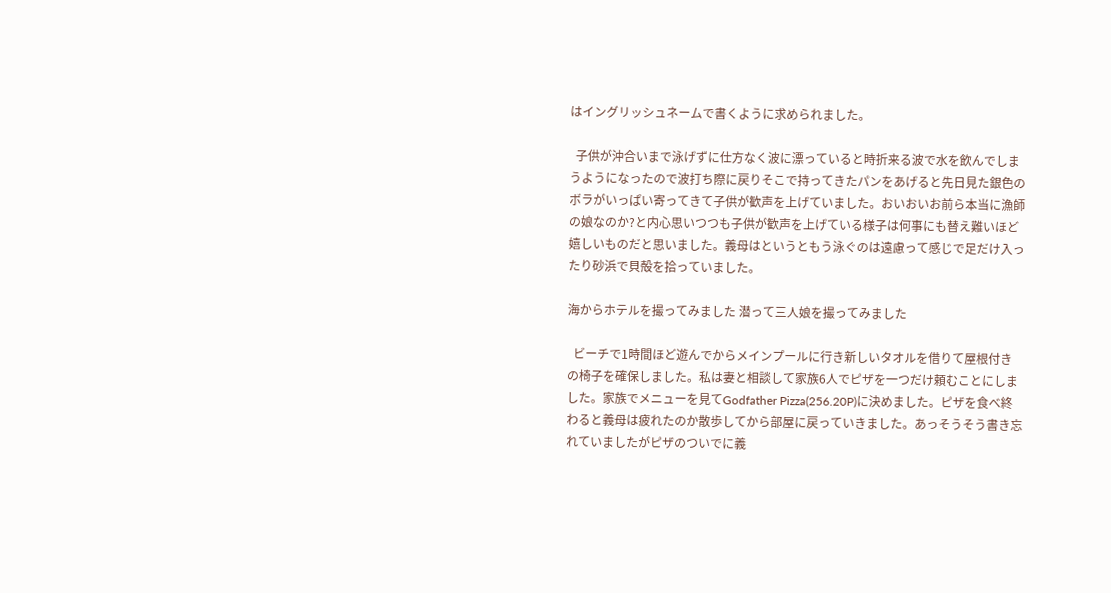はイングリッシュネームで書くように求められました。

  子供が沖合いまで泳げずに仕方なく波に漂っていると時折来る波で水を飲んでしまうようになったので波打ち際に戻りそこで持ってきたパンをあげると先日見た銀色のボラがいっぱい寄ってきて子供が歓声を上げていました。おいおいお前ら本当に漁師の娘なのか?と内心思いつつも子供が歓声を上げている様子は何事にも替え難いほど嬉しいものだと思いました。義母はというともう泳ぐのは遠慮って感じで足だけ入ったり砂浜で貝殻を拾っていました。

海からホテルを撮ってみました 潜って三人娘を撮ってみました

  ビーチで1時間ほど遊んでからメインプールに行き新しいタオルを借りて屋根付きの椅子を確保しました。私は妻と相談して家族6人でピザを一つだけ頼むことにしました。家族でメニューを見てGodfather Pizza(256.20P)に決めました。ピザを食べ終わると義母は疲れたのか散歩してから部屋に戻っていきました。あっそうそう書き忘れていましたがピザのついでに義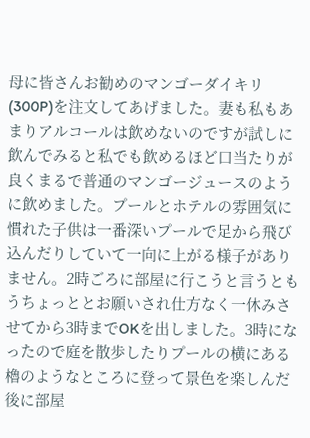母に皆さんお勧めのマンゴーダイキリ(300P)を注文してあげました。妻も私もあまりアルコールは飲めないのですが試しに飲んでみると私でも飲めるほど口当たりが良くまるで普通のマンゴージュースのように飲めました。プールとホテルの雰囲気に慣れた子供は一番深いプールで足から飛び込んだりしていて一向に上がる様子がありません。2時ごろに部屋に行こうと言うともうちょっととお願いされ仕方なく一休みさせてから3時までOKを出しました。3時になったので庭を散歩したりプールの横にある櫓のようなところに登って景色を楽しんだ後に部屋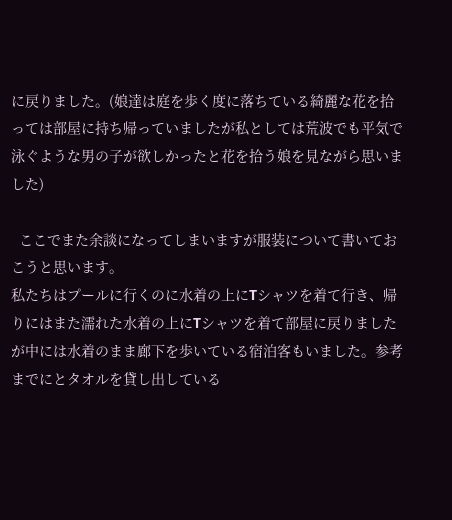に戻りました。(娘達は庭を歩く度に落ちている綺麗な花を拾っては部屋に持ち帰っていましたが私としては荒波でも平気で泳ぐような男の子が欲しかったと花を拾う娘を見ながら思いました)

  ここでまた余談になってしまいますが服装について書いておこうと思います。
私たちはプールに行くのに水着の上にTシャツを着て行き、帰りにはまた濡れた水着の上にTシャツを着て部屋に戻りましたが中には水着のまま廊下を歩いている宿泊客もいました。参考までにとタオルを貸し出している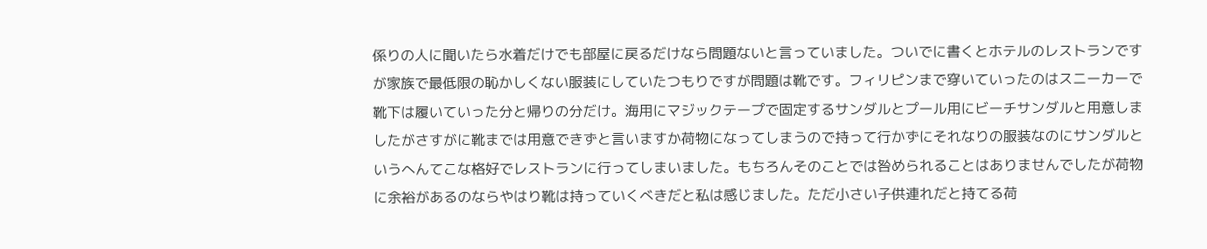係りの人に聞いたら水着だけでも部屋に戻るだけなら問題ないと言っていました。ついでに書くとホテルのレストランですが家族で最低限の恥かしくない服装にしていたつもりですが問題は靴です。フィリピンまで穿いていったのはスニーカーで靴下は履いていった分と帰りの分だけ。海用にマジックテープで固定するサンダルとプール用にビーチサンダルと用意しましたがさすがに靴までは用意できずと言いますか荷物になってしまうので持って行かずにそれなりの服装なのにサンダルというへんてこな格好でレストランに行ってしまいました。もちろんそのことでは咎められることはありませんでしたが荷物に余裕があるのならやはり靴は持っていくべきだと私は感じました。ただ小さい子供連れだと持てる荷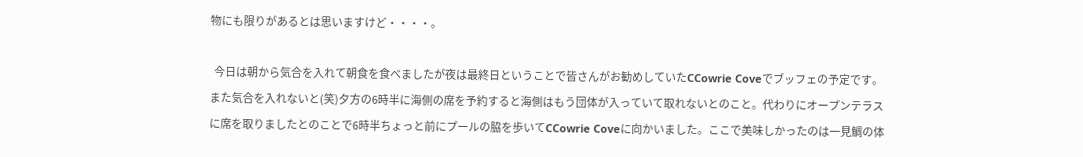物にも限りがあるとは思いますけど・・・・。

  今日は朝から気合を入れて朝食を食べましたが夜は最終日ということで皆さんがお勧めしていたCCowrie Coveでブッフェの予定です。また気合を入れないと(笑)夕方の6時半に海側の席を予約すると海側はもう団体が入っていて取れないとのこと。代わりにオープンテラスに席を取りましたとのことで6時半ちょっと前にプールの脇を歩いてCCowrie Coveに向かいました。ここで美味しかったのは一見鯛の体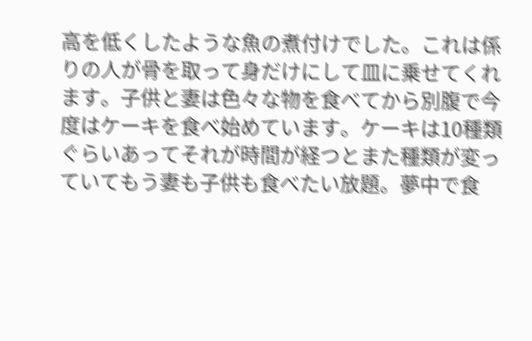高を低くしたような魚の煮付けでした。これは係りの人が骨を取って身だけにして皿に乗せてくれます。子供と妻は色々な物を食べてから別腹で今度はケーキを食べ始めています。ケーキは10種類ぐらいあってそれが時間が経つとまた種類が変っていてもう妻も子供も食べたい放題。夢中で食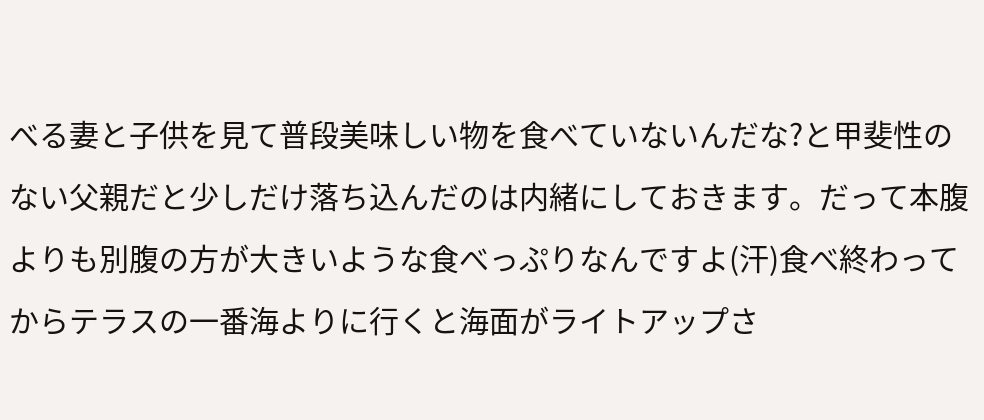べる妻と子供を見て普段美味しい物を食べていないんだな?と甲斐性のない父親だと少しだけ落ち込んだのは内緒にしておきます。だって本腹よりも別腹の方が大きいような食べっぷりなんですよ(汗)食べ終わってからテラスの一番海よりに行くと海面がライトアップさ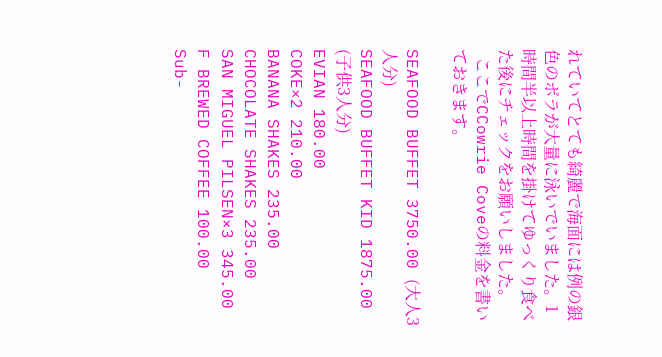れていてとても綺麗で海面には例の銀色のボラが大量に泳いでいました。1時間半以上時間を掛けてゆっくり食べた後にチェックをお願いしました。
  ここでCCowrie Coveの料金を書いておきます。

SEAFOOD BUFFET 3750.00 (大人3人分)
SEAFOOD BUFFET KID 1875.00 (子供3人分)
EVIAN 180.00
COKE×2 210.00
BANANA SHAKES 235.00
CHOCOLATE SHAKES 235.00
SAN MIGUEL PILSEN×3 345.00
F BREWED COFFEE 100.00
Sub-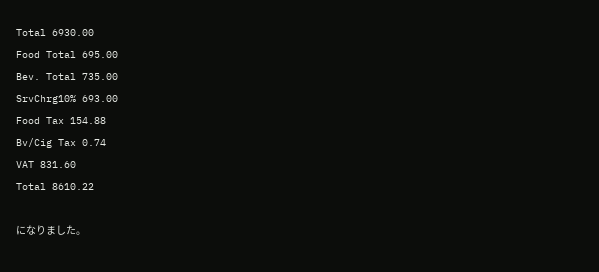Total 6930.00
Food Total 695.00
Bev. Total 735.00
SrvChrg10% 693.00
Food Tax 154.88
Bv/Cig Tax 0.74
VAT 831.60
Total 8610.22

になりました。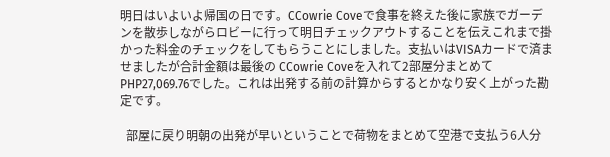明日はいよいよ帰国の日です。CCowrie Coveで食事を終えた後に家族でガーデンを散歩しながらロビーに行って明日チェックアウトすることを伝えこれまで掛かった料金のチェックをしてもらうことにしました。支払いはVISAカードで済ませましたが合計金額は最後の CCowrie Coveを入れて2部屋分まとめてPHP27,069.76でした。これは出発する前の計算からするとかなり安く上がった勘定です。

  部屋に戻り明朝の出発が早いということで荷物をまとめて空港で支払う6人分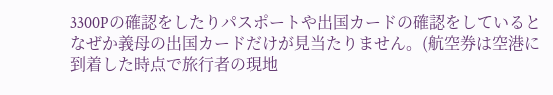3300Pの確認をしたりパスポートや出国カードの確認をしているとなぜか義母の出国カードだけが見当たりません。(航空券は空港に到着した時点で旅行者の現地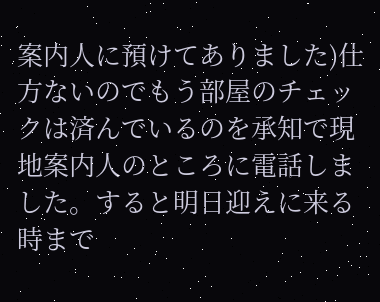案内人に預けてありました)仕方ないのでもう部屋のチェックは済んでいるのを承知で現地案内人のところに電話しました。すると明日迎えに来る時まで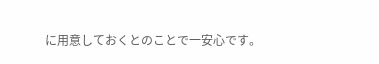に用意しておくとのことで一安心です。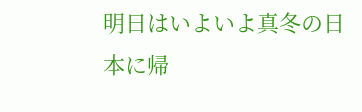明日はいよいよ真冬の日本に帰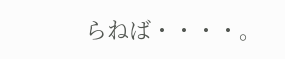らねば・・・・。